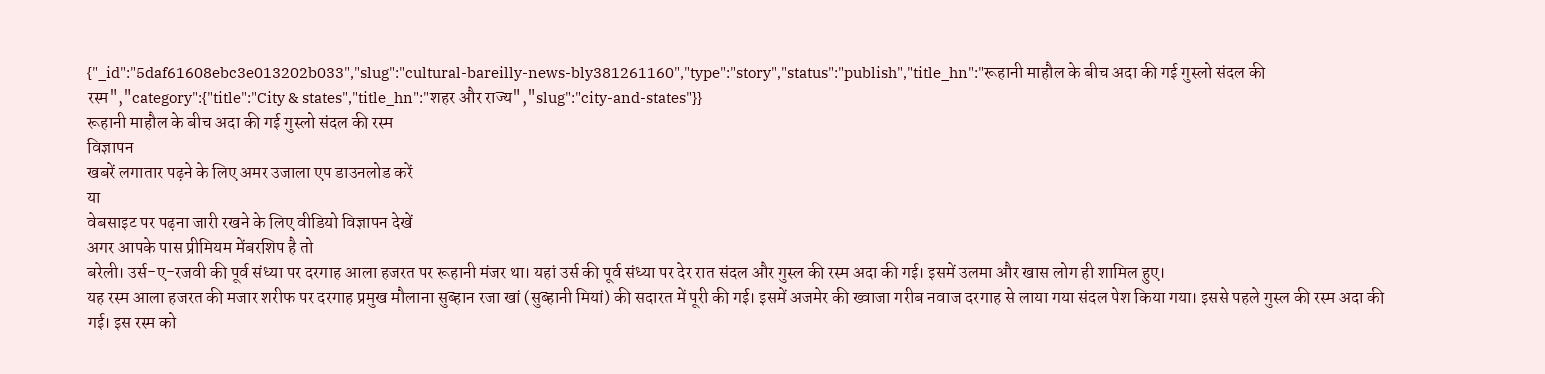{"_id":"5daf61608ebc3e013202b033","slug":"cultural-bareilly-news-bly381261160","type":"story","status":"publish","title_hn":"रूहानी माहौल के बीच अदा की गई गुस्लो संदल की रस्म","category":{"title":"City & states","title_hn":"शहर और राज्य","slug":"city-and-states"}}
रूहानी माहौल के बीच अदा की गई गुस्लो संदल की रस्म
विज्ञापन
खबरें लगातार पढ़ने के लिए अमर उजाला एप डाउनलोड करें
या
वेबसाइट पर पढ़ना जारी रखने के लिए वीडियो विज्ञापन देखें
अगर आपके पास प्रीमियम मेंबरशिप है तो
बरेली। उर्स-ए-रजवी की पूर्व संध्या पर दरगाह आला हजरत पर रूहानी मंजर था। यहां उर्स की पूर्व संध्या पर देर रात संदल और गुस्ल की रस्म अदा की गई। इसमें उलमा और खास लोग ही शामिल हुए।
यह रस्म आला हजरत की मजार शरीफ पर दरगाह प्रमुख मौलाना सुब्हान रजा खां (सुब्हानी मियां) की सदारत में पूरी की गई। इसमें अजमेर की ख्वाजा गरीब नवाज दरगाह से लाया गया संदल पेश किया गया। इससे पहले गुस्ल की रस्म अदा की गई। इस रस्म को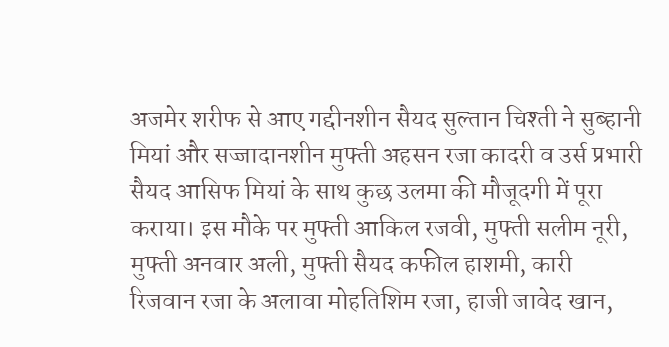अजमेर शरीफ से आए गद्दीनशीन सैयद सुल्तान चिश्ती ने सुब्हानी मियां और सज्जादानशीन मुफ्ती अहसन रजा कादरी व उर्स प्रभारी सैयद आसिफ मियां के साथ कुछ उलमा की मौजूदगी में पूरा कराया। इस मौके पर मुफ्ती आकिल रजवी, मुफ्ती सलीम नूरी, मुफ्ती अनवार अली, मुफ्ती सैयद कफील हाशमी, कारी रिजवान रजा के अलावा मोहतिशिम रजा, हाजी जावेद खान,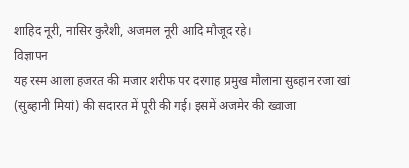शाहिद नूरी, नासिर कुरैशी, अजमल नूरी आदि मौजूद रहे।
विज्ञापन
यह रस्म आला हजरत की मजार शरीफ पर दरगाह प्रमुख मौलाना सुब्हान रजा खां (सुब्हानी मियां) की सदारत में पूरी की गई। इसमें अजमेर की ख्वाजा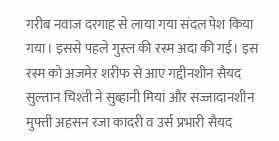गरीब नवाज दरगाह से लाया गया संदल पेश किया गया। इससे पहले गुस्ल की रस्म अदा की गई। इस रस्म को अजमेर शरीफ से आए गद्दीनशीन सैयद सुल्तान चिश्ती ने सुब्हानी मियां और सज्जादानशीन मुफ्ती अहसन रजा कादरी व उर्स प्रभारी सैयद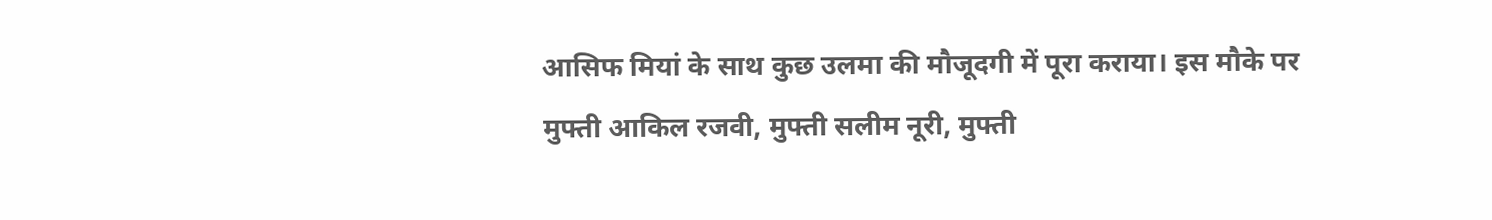आसिफ मियां के साथ कुछ उलमा की मौजूदगी में पूरा कराया। इस मौके पर मुफ्ती आकिल रजवी, मुफ्ती सलीम नूरी, मुफ्ती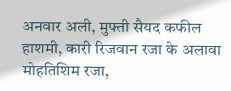अनवार अली, मुफ्ती सैयद कफील हाशमी, कारी रिजवान रजा के अलावा मोहतिशिम रजा,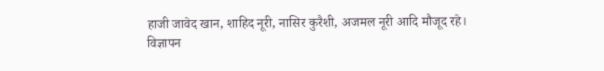हाजी जावेद खान, शाहिद नूरी, नासिर कुरैशी, अजमल नूरी आदि मौजूद रहे।
विज्ञापन